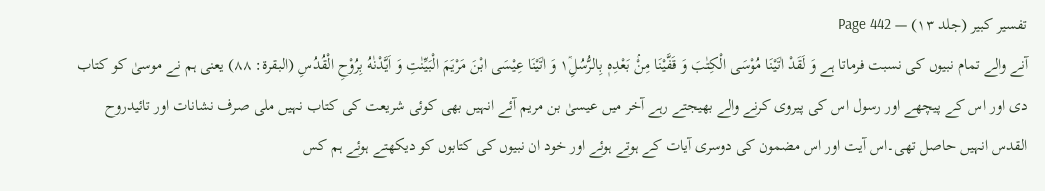تفسیر کبیر (جلد ۱۳) — Page 442
آنے والے تمام نبیوں کی نسبت فرماتا ہے وَ لَقَدْ اٰتَيْنَا مُوْسَى الْكِتٰبَ وَ قَفَّيْنَا مِنْۢ بَعْدِهٖ بِالرُّسُلِ١ٞ وَ اٰتَيْنَا عِيْسَى ابْنَ مَرْيَمَ الْبَيِّنٰتِ وَ اَيَّدْنٰهُ بِرُوْحِ الْقُدُسِ (البقرۃ: ۸۸) یعنی ہم نے موسیٰ کو کتاب دی اور اس کے پیچھے اور رسول اس کی پیروی کرنے والے بھیجتے رہے آخر میں عیسیٰ بن مریم آئے انہیں بھی کوئی شریعت کی کتاب نہیں ملی صرف نشانات اور تائیدروح القدس انہیں حاصل تھی۔اس آیت اور اس مضمون کی دوسری آیات کے ہوتے ہوئے اور خود ان نبیوں کی کتابوں کو دیکھتے ہوئے ہم کس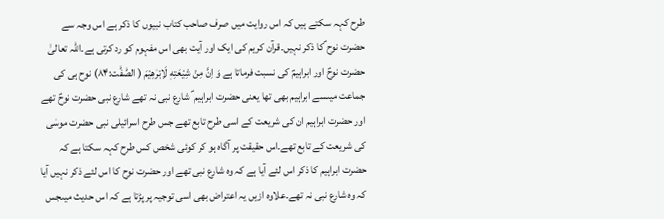طرح کہہ سکتے ہیں کہ اس روایت میں صرف صاحب کتاب نبیوں کا ذکر ہے اس وجہ سے حضرت نوح ؑکا ذکر نہیں۔قرآن کریم کی ایک اور آیت بھی اس مفہوم کو رد کرتی ہے۔اللہ تعالیٰ حضرت نوحؑ اور ابراہیمؑ کی نسبت فرماتا ہے وَ اِنَّ مِنْ شِيْعَتِهٖ لَاِبْرٰهِيْمَ ( الصّٰفّٰت:۸۴) نوح ہی کی جماعت میںسے ابراہیم بھی تھا یعنی حضرت ابراہیم ؑ شارع نبی نہ تھے شارع نبی حضرت نوحؑ تھے اور حضرت ابراہیم ان کی شریعت کے اسی طرح تابع تھے جس طرح اسرائیلی نبی حضرت موسٰی کی شریعت کے تابع تھے۔اس حقیقت پر آگاہ ہو کر کوئی شخص کس طرح کہہ سکتا ہے کہ حضرت ابراہیم کا ذکر اس لئے آیا ہے کہ وہ شارع نبی تھے اور حضرت نوح کا اس لئے ذکر نہیں آیا کہ وہ شارع نبی نہ تھے۔علاوہ ازیں یہ اعتراض بھی اسی توجیہ پر پڑتا ہے کہ اس حدیث میںجس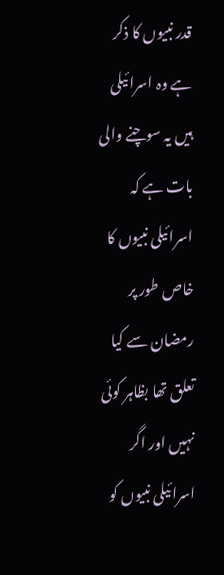قدر نبیوں کا ذکر ہے وہ اسرائیلی ہیں یہ سوچنے والی بات ہے کہ اسرائیلی نبیوں کا خاص طور پر رمضان سے کیا تعلق تھا بظاہر کوئی نہیں اور اگر اسرائیلی نبیوں کو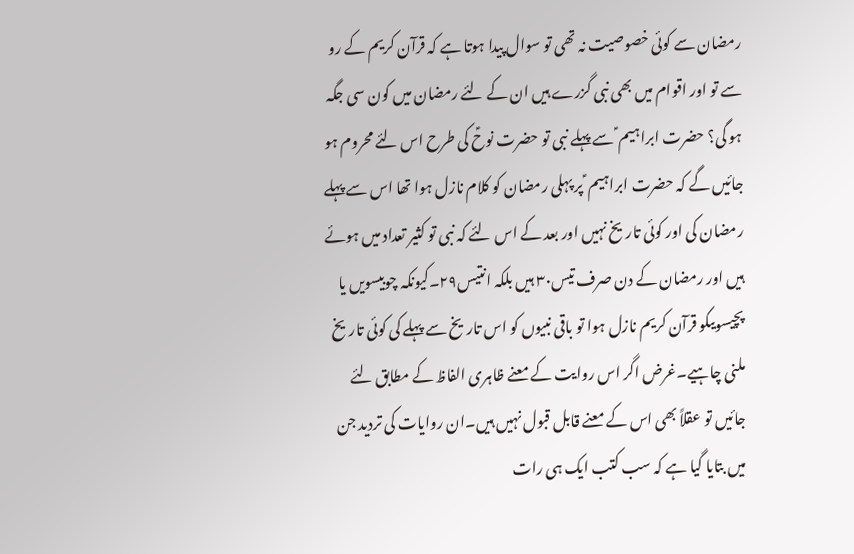رمضان سے کوئی خصوصیت نہ تھی تو سوال پیدا ہوتا ہے کہ قرآن کریم کے رو سے تو اور اقوام میں بھی نبی گزرے ہیں ان کے لئے رمضان میں کون سی جگہ ہو گی؟ حضرت ابراہیم ؑ سے پہلے نبی تو حضرت نوحؑ کی طرح اس لئے محروم ہو جائیں گے کہ حضرت ابراہیم ؑ پر پہلی رمضان کو کلام نازل ہوا تھا اس سے پہلے رمضان کی اور کوئی تاریخ نہیں اور بعد کے اس لئے کہ نبی تو کثیر تعداد میں ہوئے ہیں اور رمضان کے دن صرف تیس۳۰ ہیں بلکہ انتیس۲۹۔کیونکہ چوبیسویں یا پچیسویںکو قرآن کریم نازل ہوا تو باقی نبیوں کو اس تاریخ سے پہلے کی کوئی تاریخ ملنی چاہیے۔غرض اگر اس روایت کے معنے ظاہری الفاظ کے مطابق لئے جائیں تو عقلاً بھی اس کے معنے قابل قبول نہیں ہیں۔ان روایات کی تردید جن میں بتایا گیا ہے کہ سب کتب ایک ہی رات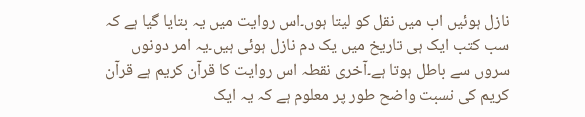نازل ہوئیں اب میں نقل کو لیتا ہوں۔اس روایت میں یہ بتایا گیا ہے کہ سب کتب ایک ہی تاریخ میں یک دم نازل ہوئی ہیں۔یہ امر دونوں سروں سے باطل ہوتا ہے۔آخری نقطہ اس روایت کا قرآن کریم ہے قرآن کریم کی نسبت واضح طور پر معلوم ہے کہ یہ ایک